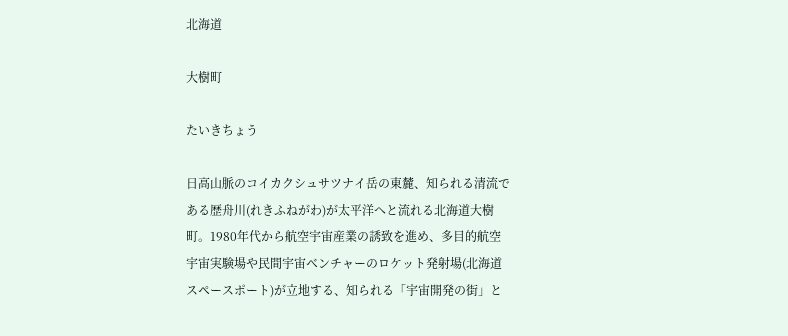北海道

大樹町

たいきちょう

日高山脈のコイカクシュサツナイ岳の東麓、知られる清流である歴舟川(れきふねがわ)が太平洋へと流れる北海道大樹町。1980年代から航空宇宙産業の誘致を進め、多目的航空宇宙実験場や民間宇宙ベンチャーのロケット発射場(北海道スペースポート)が立地する、知られる「宇宙開発の街」と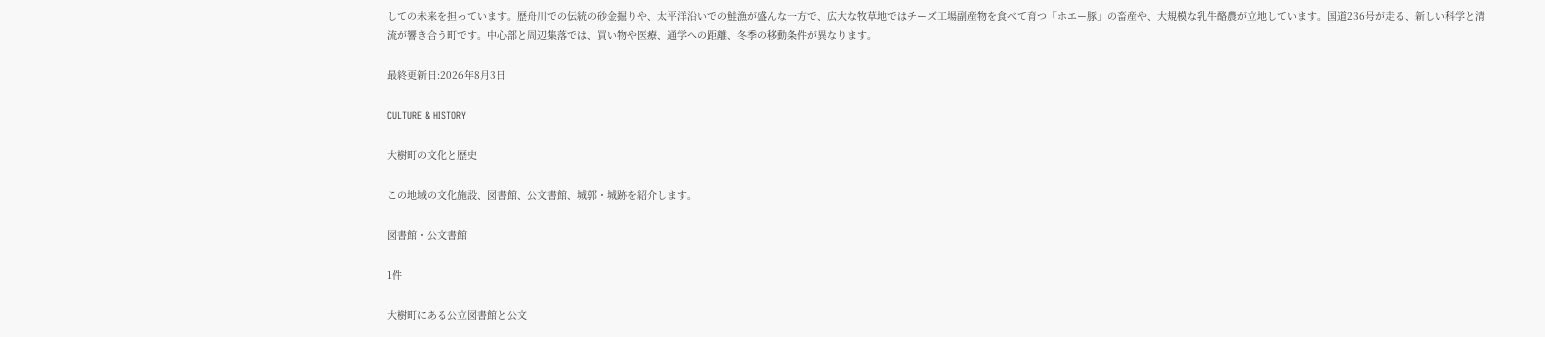しての未来を担っています。歴舟川での伝統の砂金掘りや、太平洋沿いでの鮭漁が盛んな一方で、広大な牧草地ではチーズ工場副産物を食べて育つ「ホエー豚」の畜産や、大規模な乳牛酪農が立地しています。国道236号が走る、新しい科学と清流が響き合う町です。中心部と周辺集落では、買い物や医療、通学への距離、冬季の移動条件が異なります。

最終更新日:2026年8月3日

CULTURE & HISTORY

大樹町の文化と歴史

この地域の文化施設、図書館、公文書館、城郭・城跡を紹介します。

図書館・公文書館

1件

大樹町にある公立図書館と公文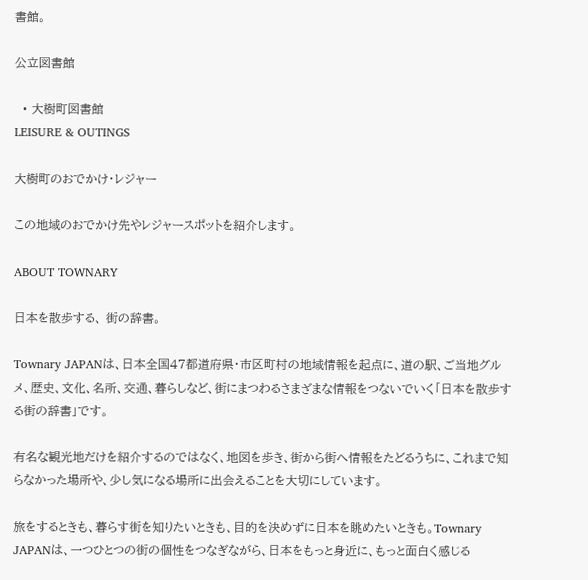書館。

公立図書館

  • 大樹町図書館
LEISURE & OUTINGS

大樹町のおでかけ・レジャー

この地域のおでかけ先やレジャースポットを紹介します。

ABOUT TOWNARY

日本を散歩する、 街の辞書。

Townary JAPANは、日本全国47都道府県・市区町村の地域情報を起点に、道の駅、ご当地グルメ、歴史、文化、名所、交通、暮らしなど、街にまつわるさまざまな情報をつないでいく「日本を散歩する街の辞書」です。

有名な観光地だけを紹介するのではなく、地図を歩き、街から街へ情報をたどるうちに、これまで知らなかった場所や、少し気になる場所に出会えることを大切にしています。

旅をするときも、暮らす街を知りたいときも、目的を決めずに日本を眺めたいときも。Townary JAPANは、一つひとつの街の個性をつなぎながら、日本をもっと身近に、もっと面白く感じる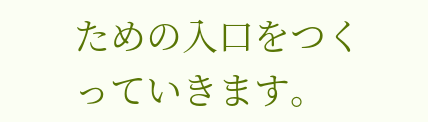ための入口をつくっていきます。